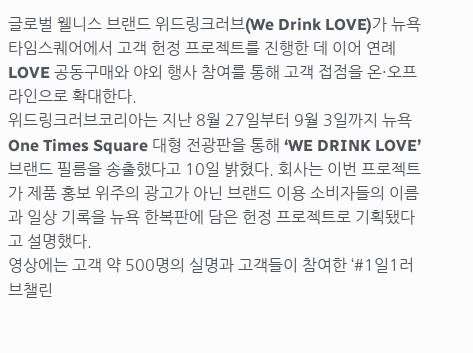글로벌 웰니스 브랜드 위드링크러브(We Drink LOVE)가 뉴욕 타임스퀘어에서 고객 헌정 프로젝트를 진행한 데 이어 연례 LOVE 공동구매와 야외 행사 참여를 통해 고객 접점을 온·오프라인으로 확대한다.
위드링크러브코리아는 지난 8월 27일부터 9월 3일까지 뉴욕 One Times Square 대형 전광판을 통해 ‘WE DRINK LOVE’ 브랜드 필름을 송출했다고 10일 밝혔다. 회사는 이번 프로젝트가 제품 홍보 위주의 광고가 아닌 브랜드 이용 소비자들의 이름과 일상 기록을 뉴욕 한복판에 담은 헌정 프로젝트로 기획됐다고 설명했다.
영상에는 고객 약 500명의 실명과 고객들이 참여한 ‘#1일1러브챌린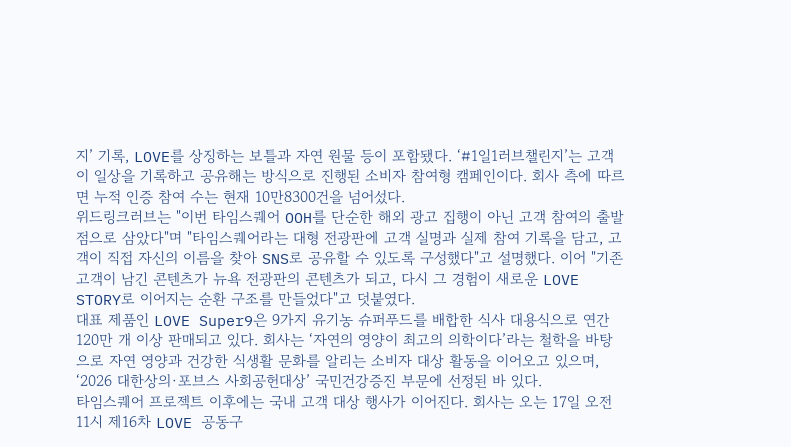지’ 기록, LOVE를 상징하는 보틀과 자연 원물 등이 포함됐다. ‘#1일1러브챌린지’는 고객이 일상을 기록하고 공유해는 방식으로 진행된 소비자 참여형 캠페인이다. 회사 측에 따르면 누적 인증 참여 수는 현재 10만8300건을 넘어섰다.
위드링크러브는 "이번 타임스퀘어 OOH를 단순한 해외 광고 집행이 아닌 고객 참여의 출발점으로 삼았다"며 "타임스퀘어라는 대형 전광판에 고객 실명과 실제 참여 기록을 담고, 고객이 직접 자신의 이름을 찾아 SNS로 공유할 수 있도록 구성했다"고 설명했다. 이어 "기존 고객이 남긴 콘텐츠가 뉴욕 전광판의 콘텐츠가 되고, 다시 그 경험이 새로운 LOVE STORY로 이어지는 순환 구조를 만들었다"고 덧붙였다.
대표 제품인 LOVE Super9은 9가지 유기농 슈퍼푸드를 배합한 식사 대용식으로 연간 120만 개 이상 판매되고 있다. 회사는 ‘자연의 영양이 최고의 의학이다’라는 철학을 바탕으로 자연 영양과 건강한 식생활 문화를 알리는 소비자 대상 활동을 이어오고 있으며, ‘2026 대한상의·포브스 사회공헌대상’ 국민건강증진 부문에 선정된 바 있다.
타임스퀘어 프로젝트 이후에는 국내 고객 대상 행사가 이어진다. 회사는 오는 17일 오전 11시 제16차 LOVE 공동구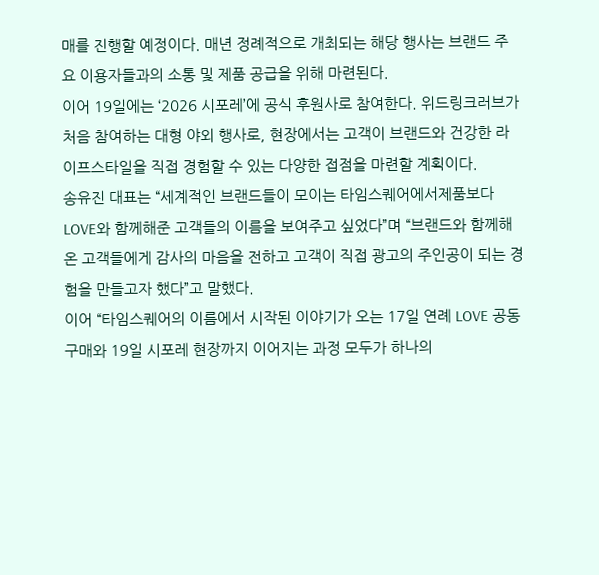매를 진행할 예정이다. 매년 정례적으로 개최되는 해당 행사는 브랜드 주요 이용자들과의 소통 및 제품 공급을 위해 마련된다.
이어 19일에는 ‘2026 시포레’에 공식 후원사로 참여한다. 위드링크러브가 처음 참여하는 대형 야외 행사로, 현장에서는 고객이 브랜드와 건강한 라이프스타일을 직접 경험할 수 있는 다양한 접점을 마련할 계획이다.
송유진 대표는 “세계적인 브랜드들이 모이는 타임스퀘어에서제품보다 LOVE와 함께해준 고객들의 이름을 보여주고 싶었다”며 “브랜드와 함께해온 고객들에게 감사의 마음을 전하고 고객이 직접 광고의 주인공이 되는 경험을 만들고자 했다”고 말했다.
이어 “타임스퀘어의 이름에서 시작된 이야기가 오는 17일 연례 LOVE 공동구매와 19일 시포레 현장까지 이어지는 과정 모두가 하나의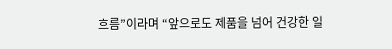흐름”이라며 “앞으로도 제품을 넘어 건강한 일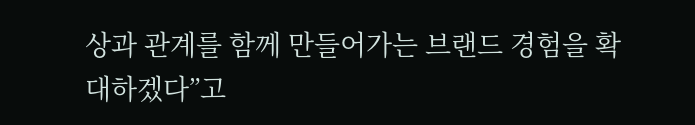상과 관계를 함께 만들어가는 브랜드 경험을 확대하겠다”고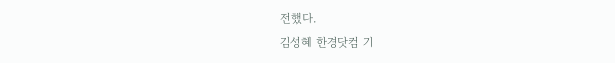전했다.
김성혜 한경닷컴 기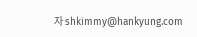자 shkimmy@hankyung.com